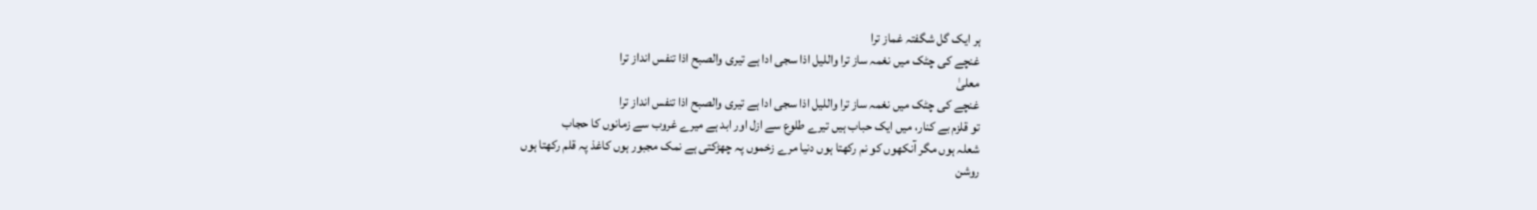ہر ایک گل شگفتہ غماز ترا
غنچے کی چٹک میں نغمہ ساز ترا واللیل اذا سجی ادا ہے تیری والصبح اذا تنفس انداز ترا
معلیٰ
غنچے کی چٹک میں نغمہ ساز ترا واللیل اذا سجی ادا ہے تیری والصبح اذا تنفس انداز ترا
تو قلزم بے کنار، میں ایک حباب ہیں تیرے طلوع سے ازل اور ابد ہے میرے غروب سے زمانوں کا حجاب
شعلہ ہوں مگر آنکھوں کو نم رکھتا ہوں دنیا مرے زخموں پہ چھڑکتی ہے نمک مجبور ہوں کاغذ پہ قلم رکھتا ہوں
روشن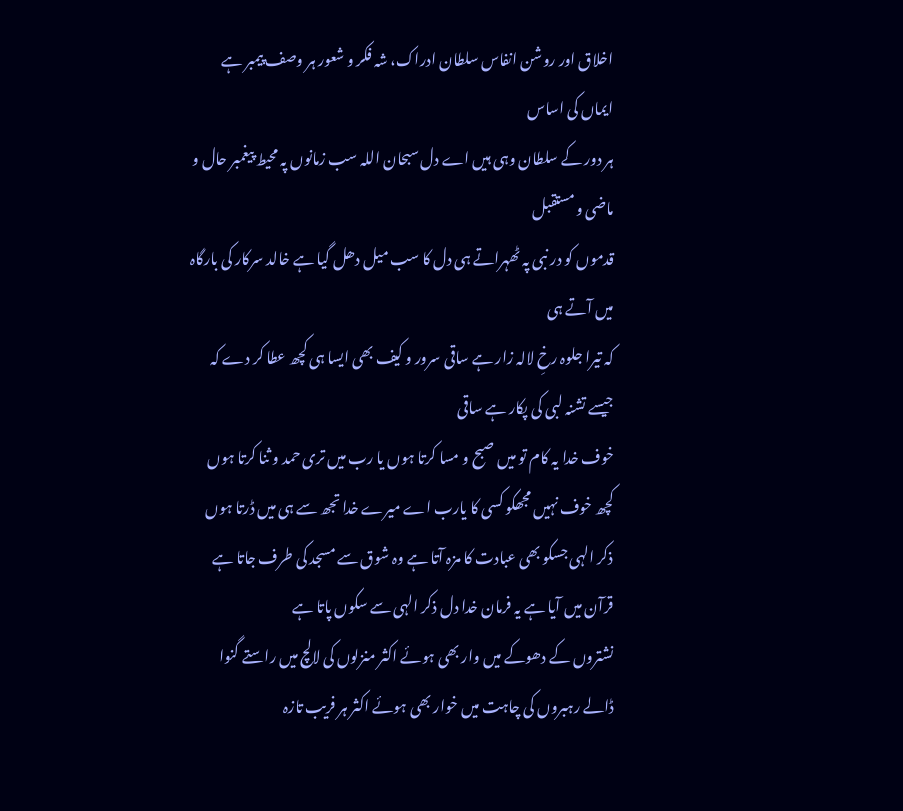اخلاق اور روشن انفاس سلطان ادراک، شہ فکر و شعور ہر وصف پیمبر ہے ایماں کی اساس
ہر دور کے سلطان وہی ہیں اے دل سبحان اللہ سب زمانوں پہ محیط پیغمبر حال و ماضی و مستقبل
قدموں کو در نبی پہ ٹھہراتے ہی دل کا سب میل دھل گیا ہے خالد سرکار کی بارگاہ میں آتے ہی
کہ تیرا جلوہ رخِ لالہ زار ہے ساقی سرور و کیف بھی ایسا ہی کچھ عطا کر دے کہ جیسے تشنہ لبی کی پکار ہے ساقی
خوف خدا یہ کام تو میں صبح و مسا کرتا ہوں یا رب میں تری حمد و ثنا کرتا ہوں کچھ خوف نہیں مجھکو کسی کا یارب اے میرے خدا تجھ سے ہی میں ڈرتا ہوں
ذکر الہی جسکو بھی عبادت کا مزہ آتا ہے وہ شوق سے مسجد کی طرف جاتا ہے قرآن میں آیا ہے یہ فرمان خدا دل ذکر الہی سے سکوں پاتا ہے
نشتروں کے دھوکے میں وار بھی ہوئے اکثر منزلوں کی لالچ میں راستے گنوا ڈالے رہبروں کی چاہت میں خوار بھی ہوئے اکثر ہر فریب تازہ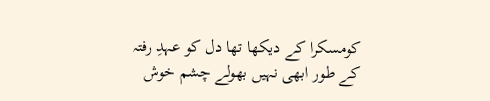کومسکرا کے دیکھا تھا دل کو عہدِ رفتہ کے طور ابھی نہیں بھولے چشم خوش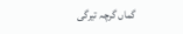گماں گرچہ تیرگی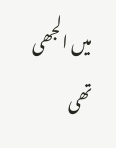میں الجھی تھی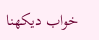خواب دیکھنا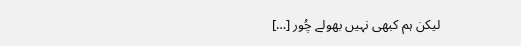لیکن ہم کبھی نہیں بھولے چُور […]